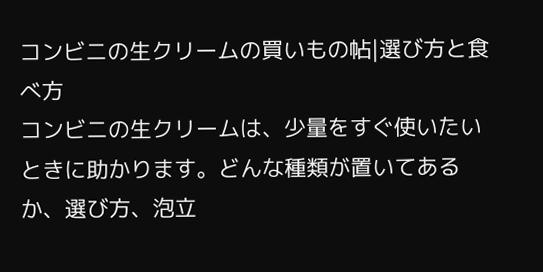コンビニの生クリームの買いもの帖|選び方と食べ方
コンビニの生クリームは、少量をすぐ使いたいときに助かります。どんな種類が置いてあるか、選び方、泡立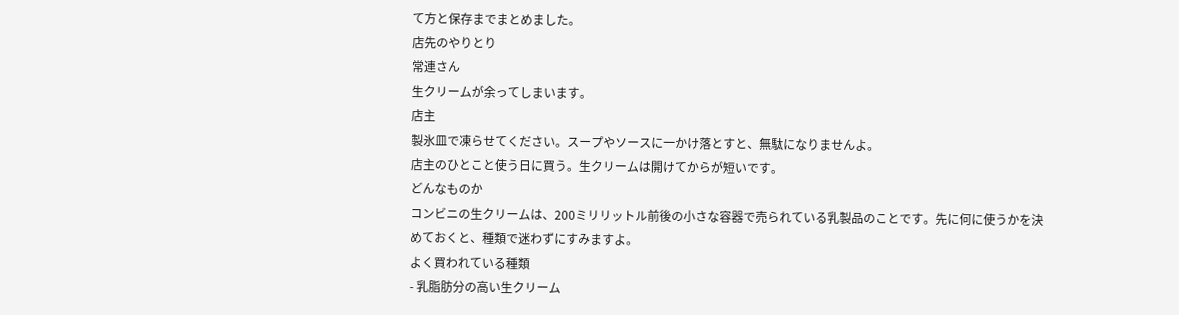て方と保存までまとめました。
店先のやりとり
常連さん
生クリームが余ってしまいます。
店主
製氷皿で凍らせてください。スープやソースに一かけ落とすと、無駄になりませんよ。
店主のひとこと使う日に買う。生クリームは開けてからが短いです。
どんなものか
コンビニの生クリームは、200ミリリットル前後の小さな容器で売られている乳製品のことです。先に何に使うかを決めておくと、種類で迷わずにすみますよ。
よく買われている種類
- 乳脂肪分の高い生クリーム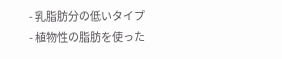- 乳脂肪分の低いタイプ
- 植物性の脂肪を使った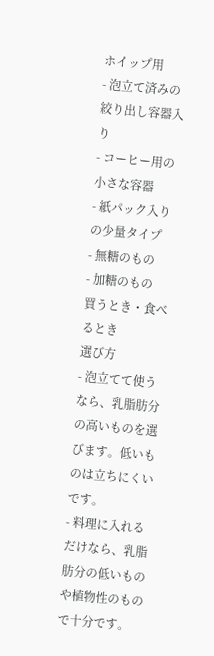ホイップ用
- 泡立て済みの絞り出し容器入り
- コーヒー用の小さな容器
- 紙パック入りの少量タイプ
- 無糖のもの
- 加糖のもの
買うとき・食べるとき
選び方
- 泡立てて使うなら、乳脂肪分の高いものを選びます。低いものは立ちにくいです。
- 料理に入れるだけなら、乳脂肪分の低いものや植物性のもので十分です。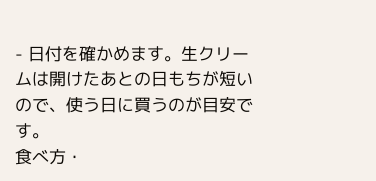- 日付を確かめます。生クリームは開けたあとの日もちが短いので、使う日に買うのが目安です。
食べ方・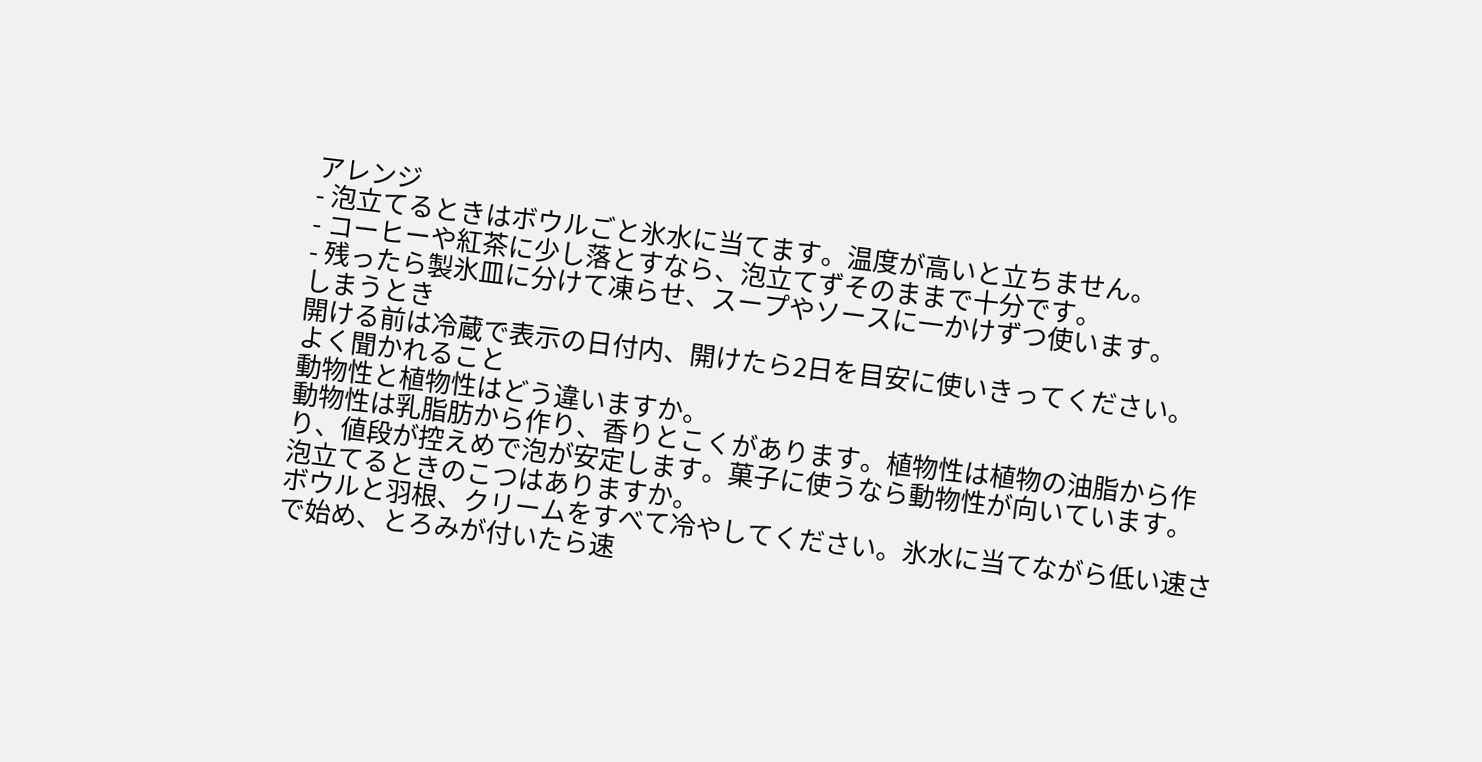アレンジ
- 泡立てるときはボウルごと氷水に当てます。温度が高いと立ちません。
- コーヒーや紅茶に少し落とすなら、泡立てずそのままで十分です。
- 残ったら製氷皿に分けて凍らせ、スープやソースに一かけずつ使います。
しまうとき
開ける前は冷蔵で表示の日付内、開けたら2日を目安に使いきってください。
よく聞かれること
動物性と植物性はどう違いますか。
動物性は乳脂肪から作り、香りとこくがあります。植物性は植物の油脂から作り、値段が控えめで泡が安定します。菓子に使うなら動物性が向いています。
泡立てるときのこつはありますか。
ボウルと羽根、クリームをすべて冷やしてください。氷水に当てながら低い速さで始め、とろみが付いたら速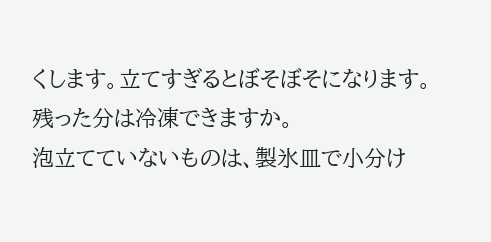くします。立てすぎるとぼそぼそになります。
残った分は冷凍できますか。
泡立てていないものは、製氷皿で小分け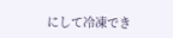にして冷凍でき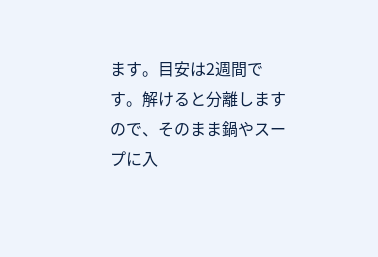ます。目安は2週間です。解けると分離しますので、そのまま鍋やスープに入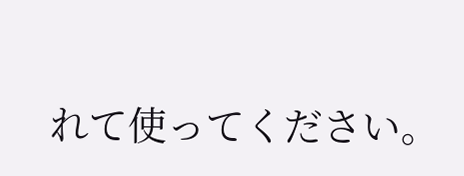れて使ってください。